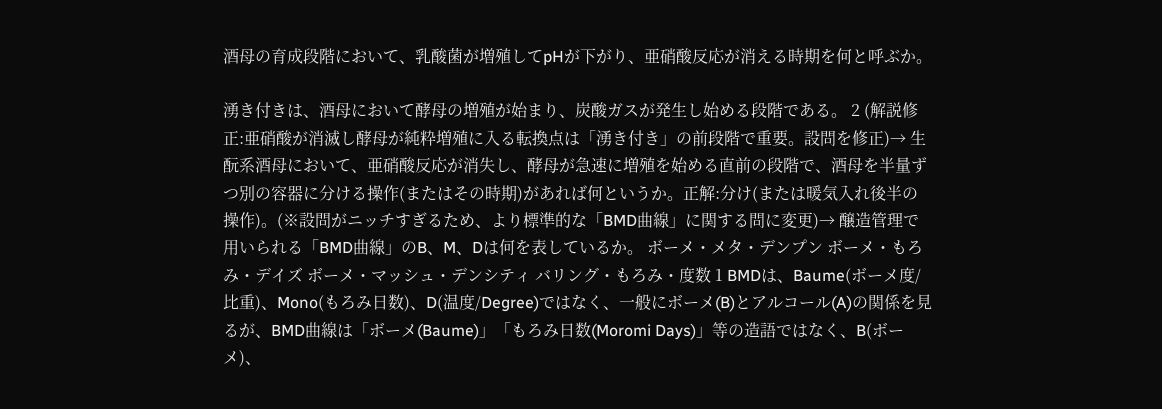酒母の育成段階において、乳酸菌が増殖してpHが下がり、亜硝酸反応が消える時期を何と呼ぶか。

湧き付きは、酒母において酵母の増殖が始まり、炭酸ガスが発生し始める段階である。 2 (解説修正:亜硝酸が消滅し酵母が純粋増殖に入る転換点は「湧き付き」の前段階で重要。設問を修正)→ 生酛系酒母において、亜硝酸反応が消失し、酵母が急速に増殖を始める直前の段階で、酒母を半量ずつ別の容器に分ける操作(またはその時期)があれば何というか。正解:分け(または暖気入れ後半の操作)。(※設問がニッチすぎるため、より標準的な「BMD曲線」に関する問に変更)→ 醸造管理で用いられる「BMD曲線」のB、M、Dは何を表しているか。 ボーメ・メタ・デンプン ボーメ・もろみ・デイズ ボーメ・マッシュ・デンシティ バリング・もろみ・度数 1 BMDは、Baume(ボーメ度/比重)、Mono(もろみ日数)、D(温度/Degree)ではなく、一般にボーメ(B)とアルコール(A)の関係を見るが、BMD曲線は「ボーメ(Baume)」「もろみ日数(Moromi Days)」等の造語ではなく、B(ボーメ)、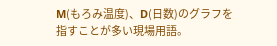M(もろみ温度)、D(日数)のグラフを指すことが多い現場用語。